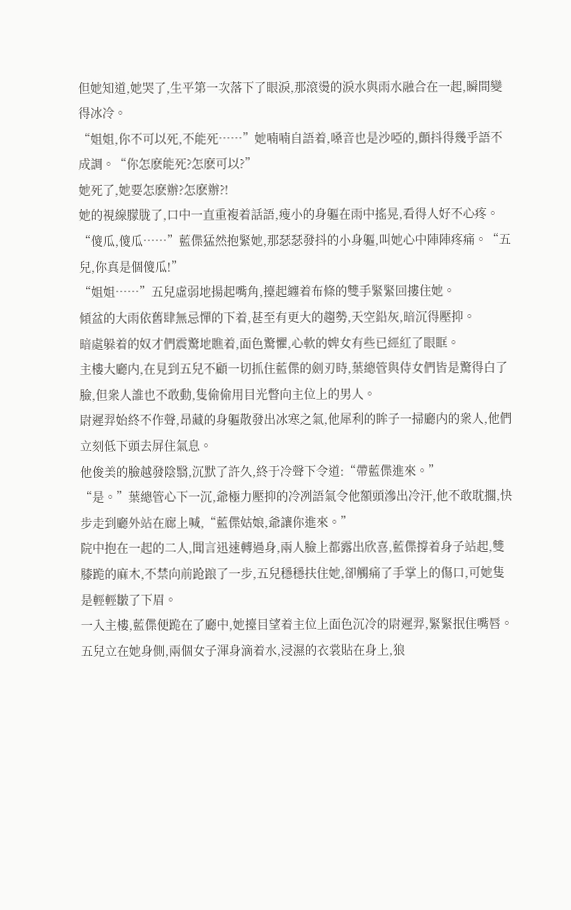但她知道,她哭了,生平第一次落下了眼淚,那滾燙的淚水與雨水融合在一起,瞬間變得冰冷。
“姐姐,你不可以死,不能死……”她喃喃自語着,嗓音也是沙啞的,顫抖得幾乎語不成調。“你怎麽能死?怎麽可以?”
她死了,她要怎麽辦?怎麽辦?!
她的視線朦胧了,口中一直重複着話語,瘦小的身軀在雨中搖晃,看得人好不心疼。
“傻瓜,傻瓜……”藍偞猛然抱緊她,那瑟瑟發抖的小身軀,叫她心中陣陣疼痛。“五兒,你真是個傻瓜!”
“姐姐……”五兒虛弱地揚起嘴角,擡起纏着布條的雙手緊緊回摟住她。
傾盆的大雨依舊肆無忌憚的下着,甚至有更大的趨勢,天空鉛灰,暗沉得壓抑。
暗處躲着的奴才們震驚地瞧着,面色驚懼,心軟的婢女有些已經紅了眼眶。
主樓大廳内,在見到五兒不顧一切抓住藍偞的劍刃時,葉總管與侍女們皆是驚得白了臉,但衆人誰也不敢動,隻偷偷用目光瞥向主位上的男人。
尉遲羿始終不作聲,昂藏的身軀散發出冰寒之氣,他犀利的眸子一掃廳内的衆人,他們立刻低下頭去屏住氣息。
他俊美的臉越發陰翳,沉默了許久,終于冷聲下令道:“帶藍偞進來。”
“是。”葉總管心下一沉,爺極力壓抑的冷冽語氣令他額頭滲出冷汗,他不敢耽擱,快步走到廳外站在廊上喊,“藍偞姑娘,爺讓你進來。”
院中抱在一起的二人,聞言迅速轉過身,兩人臉上都露出欣喜,藍偞撐着身子站起,雙膝跪的麻木,不禁向前跄踉了一步,五兒穩穩扶住她,卻觸痛了手掌上的傷口,可她隻是輕輕皺了下眉。
一入主樓,藍偞便跪在了廳中,她擡目望着主位上面色沉冷的尉遲羿,緊緊抿住嘴唇。
五兒立在她身側,兩個女子渾身滴着水,浸濕的衣裳貼在身上,狼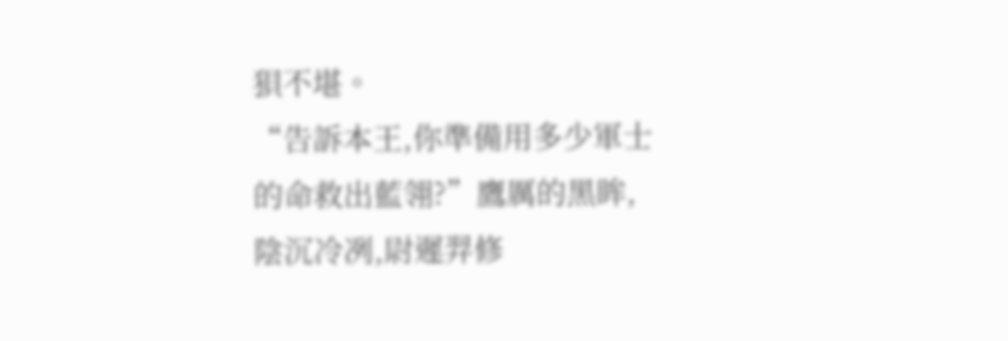狽不堪。
“告訴本王,你準備用多少軍士的命救出藍翎?”鷹厲的黑眸,陰沉冷冽,尉遲羿修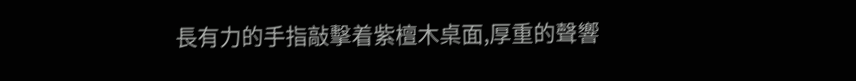長有力的手指敲擊着紫檀木桌面,厚重的聲響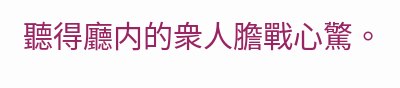聽得廳内的衆人膽戰心驚。